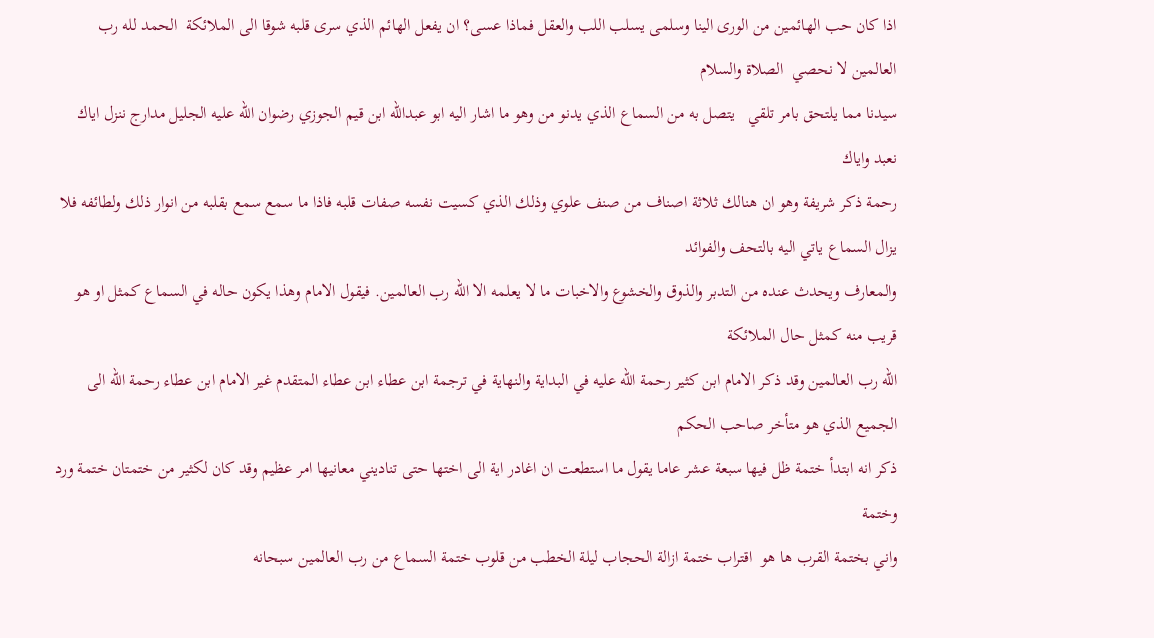اذا كان حب الهائمين من الورى الينا وسلمى يسلب اللب والعقل فماذا عسى؟ ان يفعل الهائم الذي سرى قلبه شوقا الى الملائكة  الحمد لله رب العالمين لا نحصي  الصلاة والسلام
سيدنا مما يلتحق بامر تلقي   يتصل به من السماع الذي يدنو من وهو ما اشار اليه ابو عبدالله ابن قيم الجوزي رضوان الله عليه الجليل مدارج ننزل اياك نعبد واياك
رحمة ذكر شريفة وهو ان هنالك ثلاثة اصناف من صنف علوي وذلك الذي كسيت نفسه صفات قلبه فاذا ما سمع سمع بقلبه من انوار ذلك ولطائفه فلا يزال السماع ياتي اليه بالتحف والفوائد
والمعارف ويحدث عنده من التدبر والذوق والخشوع والاخبات ما لا يعلمه الا الله رب العالمين. فيقول الامام وهذا يكون حاله في السماع كمثل او هو قريب منه كمثل حال الملائكة
الله رب العالمين وقد ذكر الامام ابن كثير رحمة الله عليه في البداية والنهاية في ترجمة ابن عطاء ابن عطاء المتقدم غير الامام ابن عطاء رحمة الله الى الجميع الذي هو متأخر صاحب الحكم
ذكر انه ابتدأ ختمة ظل فيها سبعة عشر عاما يقول ما استطعت ان اغادر اية الى اختها حتى تناديني معانيها امر عظيم وقد كان لكثير من ختمتان ختمة ورد وختمة
واني بختمة القرب ها هو  اقتراب ختمة ازالة الحجاب ليلة الخطب من قلوب ختمة السماع من رب العالمين سبحانه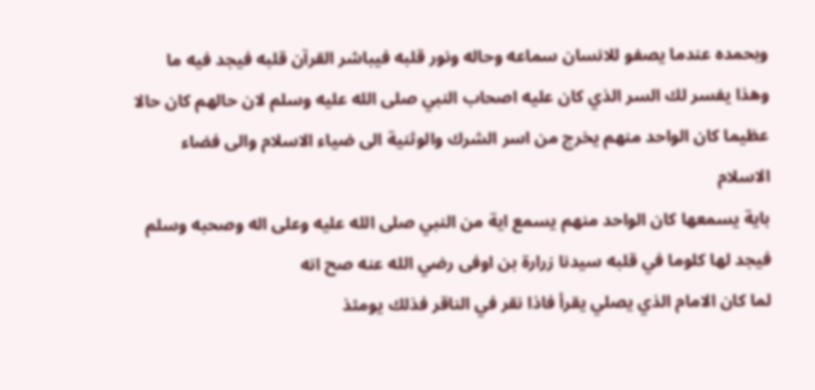وبحمده عندما يصفو للانسان سماعه وحاله ونور قلبه فيباشر القرآن قلبه فيجد فيه ما
وهذا يفسر لك السر الذي كان عليه اصحاب النبي صلى الله عليه وسلم لان حالهم كان حالا عظيما كان الواحد منهم يخرج من اسر الشرك والوثنية الى ضياء الاسلام والى فضاء الاسلام
باية يسمعها كان الواحد منهم يسمع اية من النبي صلى الله عليه وعلى اله وصحبه وسلم فيجد لها كلوما في قلبه سيدنا زرارة بن اوفى رضي الله عنه صح انه
لما كان الامام الذي يصلي يقرأ فاذا نقر في الناقر فذلك يومئذ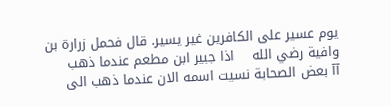يوم عسير على الكافرين غير يسير. قال فحمل زرارة بن وافية رضي الله    اذا جبير ابن مطعم عندما ذهب
آآ بعض الصحابة نسيت اسمه الان عندما ذهب الى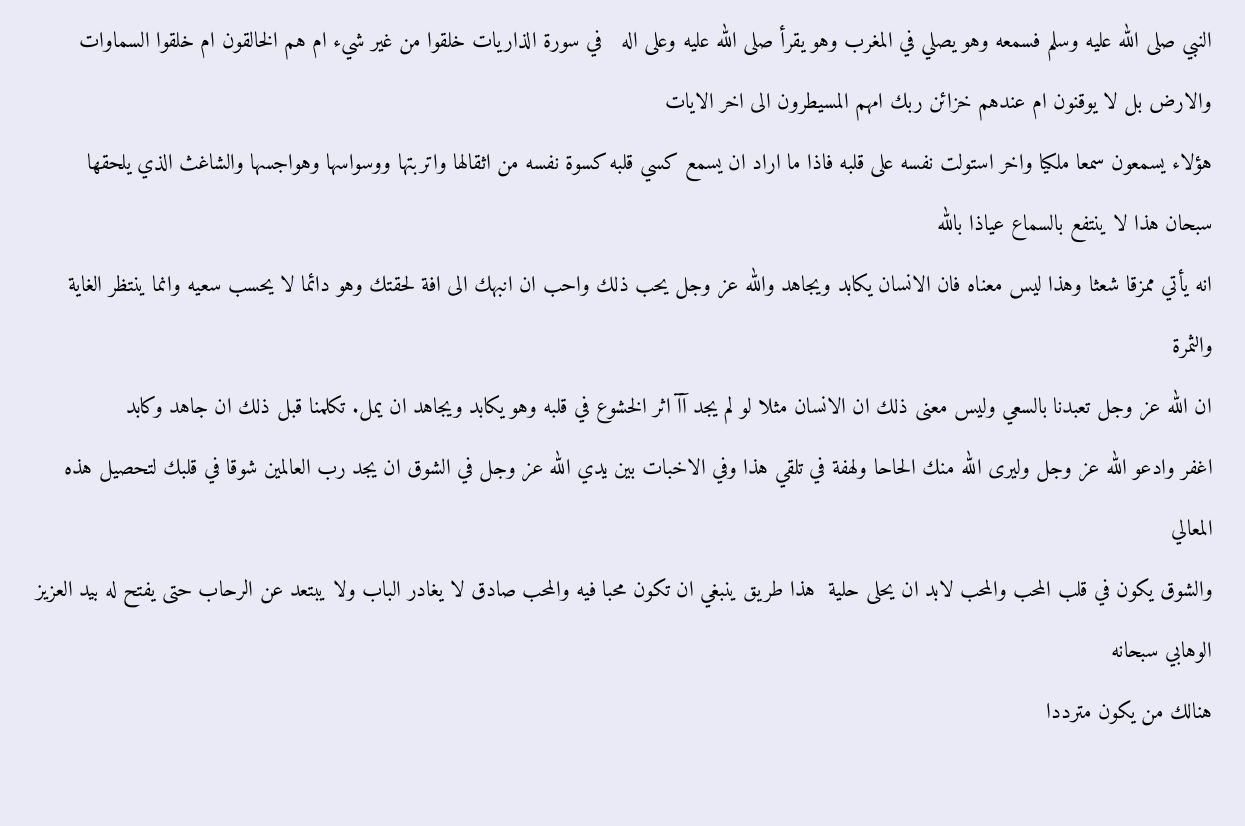النبي صلى الله عليه وسلم فسمعه وهو يصلي في المغرب وهو يقرأ صلى الله عليه وعلى اله   في سورة الذاريات خلقوا من غير شيء ام هم الخالقون ام خلقوا السماوات والارض بل لا يوقنون ام عندهم خزائن ربك امهم المسيطرون الى اخر الايات
هؤلاء يسمعون سمعا ملكيا واخر استولت نفسه على قلبه فاذا ما اراد ان يسمع كسي قلبه كسوة نفسه من اثقالها واتربتها ووسواسها وهواجسها والشاغث الذي يلحقها سبحان هذا لا ينتفع بالسماع عياذا بالله
انه يأتي ممزقا شعثا وهذا ليس معناه فان الانسان يكابد ويجاهد والله عز وجل يحب ذلك واحب ان انبهك الى افة لحقتك وهو دائما لا يحسب سعيه وانما ينتظر الغاية والثمرة
ان الله عز وجل تعبدنا بالسعي وليس معنى ذلك ان الانسان مثلا لو لم يجد آآ اثر الخشوع في قلبه وهو يكابد ويجاهد ان يمل. تكلمنا قبل ذلك ان جاهد وكابد
اغفر وادعو الله عز وجل وليرى الله منك الحاحا ولهفة في تلقي هذا وفي الاخبات بين يدي الله عز وجل في الشوق ان يجد رب العالمين شوقا في قلبك لتحصيل هذه المعالي
والشوق يكون في قلب المحب والمحب لابد ان يحلى حلية  هذا طريق ينبغي ان تكون محبا فيه والمحب صادق لا يغادر الباب ولا يبتعد عن الرحاب حتى يفتح له بيد العزيز الوهابي سبحانه
هنالك من يكون مترددا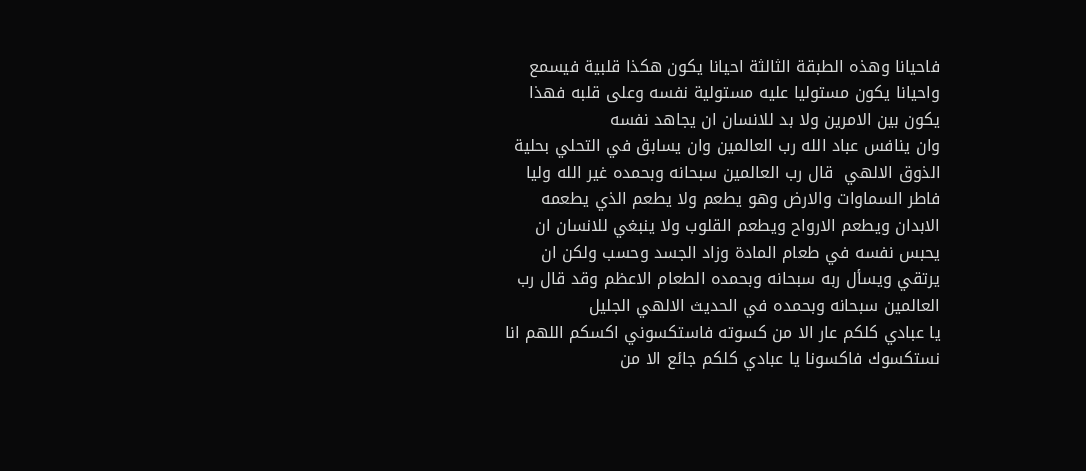فاحيانا وهذه الطبقة الثالثة احيانا يكون هكذا قلبية فيسمع   واحيانا يكون مستوليا عليه مستولية نفسه وعلى قلبه فهذا يكون بين الامرين ولا بد للانسان ان يجاهد نفسه
وان ينافس عباد الله رب العالمين وان يسابق في التحلي بحلية  الذوق الالهي  قال رب العالمين سبحانه وبحمده غير الله وليا فاطر السماوات والارض وهو يطعم ولا يطعم الذي يطعمه
الابدان ويطعم الارواح ويطعم القلوب ولا ينبغي للانسان ان يحبس نفسه في طعام المادة وزاد الجسد وحسب ولكن ان يرتقي ويسأل ربه سبحانه وبحمده الطعام الاعظم وقد قال رب العالمين سبحانه وبحمده في الحديث الالهي الجليل
يا عبادي كلكم عار الا من كسوته فاستكسوني اكسكم اللهم انا نستكسوك فاكسونا يا عبادي كلكم جائع الا من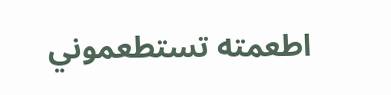اطعمته تستطعموني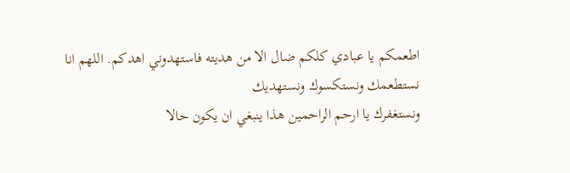اطعمكم يا عبادي كلكم ضال الا من هديته فاستهدوني اهدكم. اللهم انا نستطعمك ونستكسوك ونستهديك
ونستغفرك يا ارحم الراحمين هذا ينبغي ان يكون حالا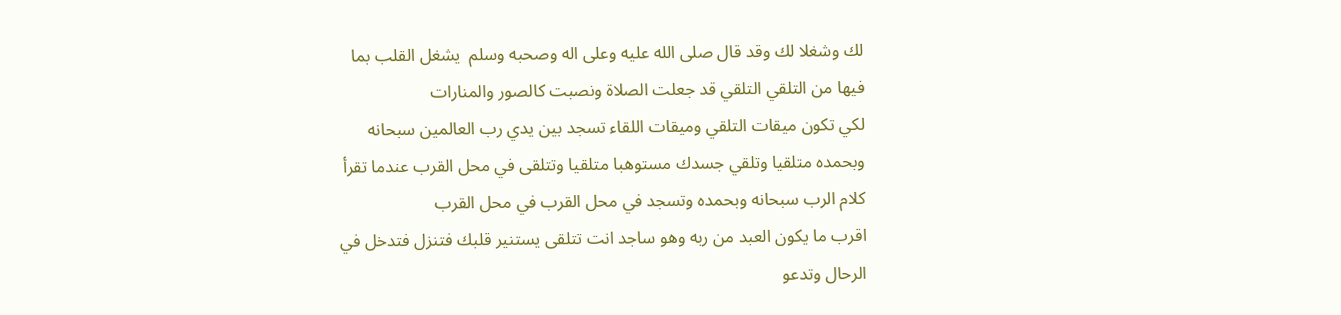لك وشغلا لك وقد قال صلى الله عليه وعلى اله وصحبه وسلم  يشغل القلب بما فيها من التلقي التلقي قد جعلت الصلاة ونصبت كالصور والمنارات
لكي تكون ميقات التلقي وميقات اللقاء تسجد بين يدي رب العالمين سبحانه وبحمده متلقيا وتلقي جسدك مستوهبا متلقيا وتتلقى في محل القرب عندما تقرأ كلام الرب سبحانه وبحمده وتسجد في محل القرب في محل القرب
اقرب ما يكون العبد من ربه وهو ساجد انت تتلقى يستنير قلبك فتنزل فتدخل في الرحال وتدعو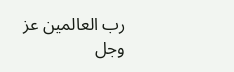رب العالمين عز وجل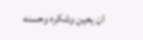ان يعين وشكره وحسنه